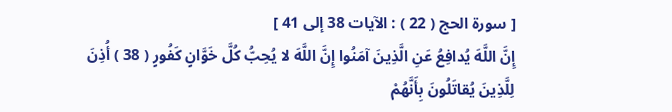[ سورة الحج ( 22 ) : الآيات 38 إلى 41 ]
إِنَّ اللَّهَ يُدافِعُ عَنِ الَّذِينَ آمَنُوا إِنَّ اللَّهَ لا يُحِبُّ كُلَّ خَوَّانٍ كَفُورٍ ( 38 ) أُذِنَ لِلَّذِينَ يُقاتَلُونَ بِأَنَّهُمْ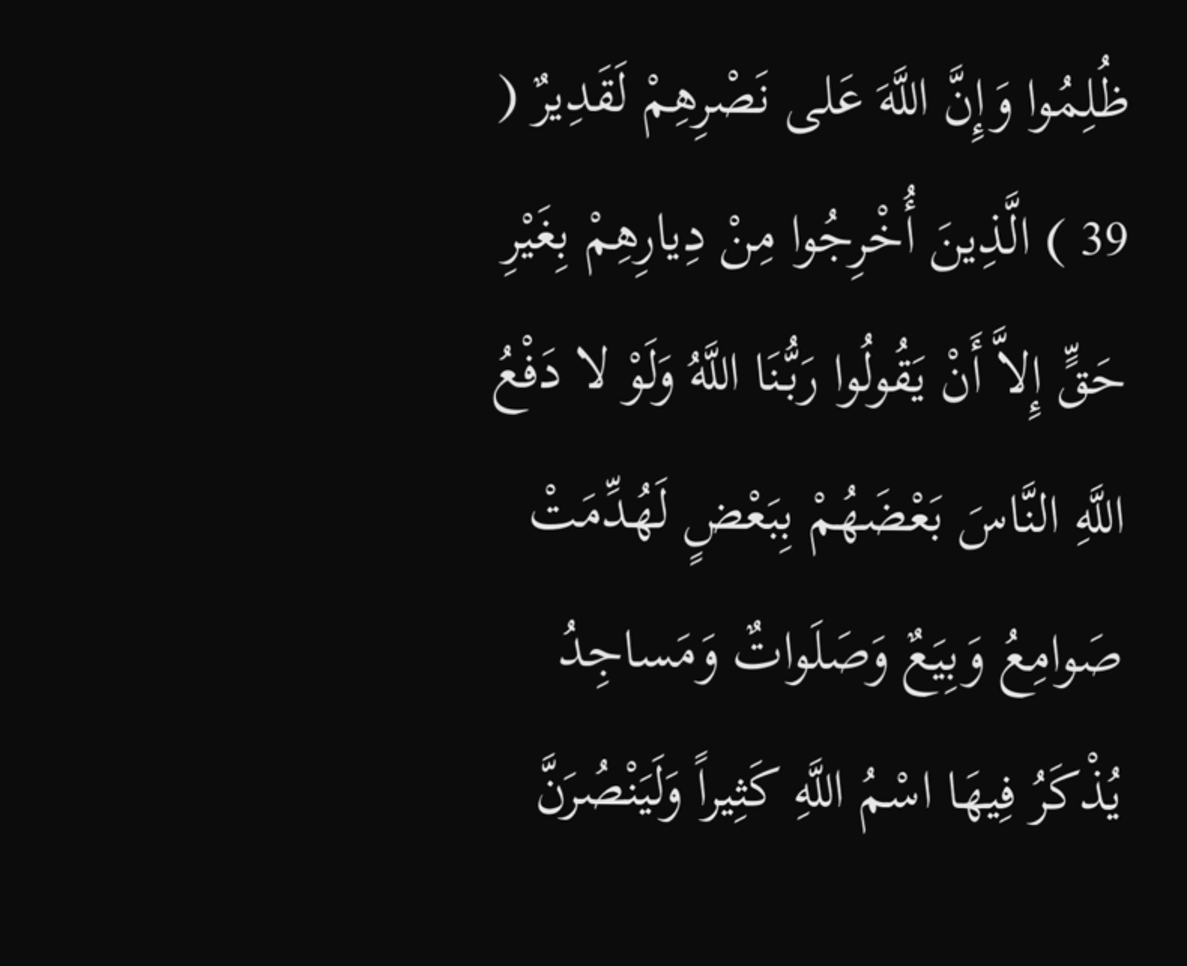ظُلِمُوا وَإِنَّ اللَّهَ عَلى نَصْرِهِمْ لَقَدِيرٌ ( 39 ) الَّذِينَ أُخْرِجُوا مِنْ دِيارِهِمْ بِغَيْرِ حَقٍّ إِلاَّ أَنْ يَقُولُوا رَبُّنَا اللَّهُ وَلَوْ لا دَفْعُ اللَّهِ النَّاسَ بَعْضَهُمْ بِبَعْضٍ لَهُدِّمَتْ صَوامِعُ وَبِيَعٌ وَصَلَواتٌ وَمَساجِدُ يُذْكَرُ فِيهَا اسْمُ اللَّهِ كَثِيراً وَلَيَنْصُرَنَّ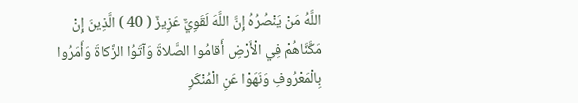اللَّهُ مَنْ يَنْصُرُهُ إِنَّ اللَّهَ لَقَوِيٌّ عَزِيزٌ ( 40 ) الَّذِينَ إِنْ مَكَّنَّاهُمْ فِي الْأَرْضِ أَقامُوا الصَّلاةَ وَآتَوُا الزَّكاةَ وَأَمَرُوا بِالْمَعْرُوفِ وَنَهَوْا عَنِ الْمُنْكَرِ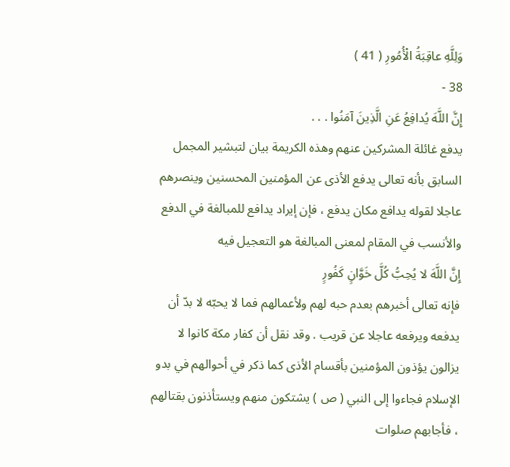وَلِلَّهِ عاقِبَةُ الْأُمُورِ ( 41 )
38 -
إِنَّ اللَّهَ يُدافِعُ عَنِ الَّذِينَ آمَنُوا . . .
يدفع غائلة المشركين عنهم وهذه الكريمة بيان لتبشير المجمل السابق بأنه تعالى يدفع الأذى عن المؤمنين المحسنين وينصرهم عاجلا لقوله يدافع مكان يدفع ، فإن إيراد يدافع للمبالغة في الدفع والأنسب في المقام لمعنى المبالغة هو التعجيل فيه
إِنَّ اللَّهَ لا يُحِبُّ كُلَّ خَوَّانٍ كَفُورٍ
فإنه تعالى أخبرهم بعدم حبه لهم ولأعمالهم فما لا يحبّه لا بدّ أن يدفعه ويرفعه عاجلا عن قريب . وقد نقل أن كفار مكة كانوا لا يزالون يؤذون المؤمنين بأقسام الأذى كما ذكر في أحوالهم في بدو الإسلام فجاءوا إلى النبي ( ص ) يشتكون منهم ويستأذنون بقتالهم ، فأجابهم صلوات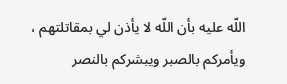اللّه عليه بأن اللّه لا يأذن لي بمقاتلتهم ، ويأمركم بالصبر ويبشركم بالنصر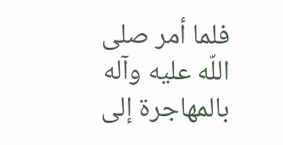فلما أمر صلى اللّه عليه وآله بالمهاجرة إلى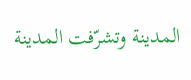المدينة وتشرّفت المدينة